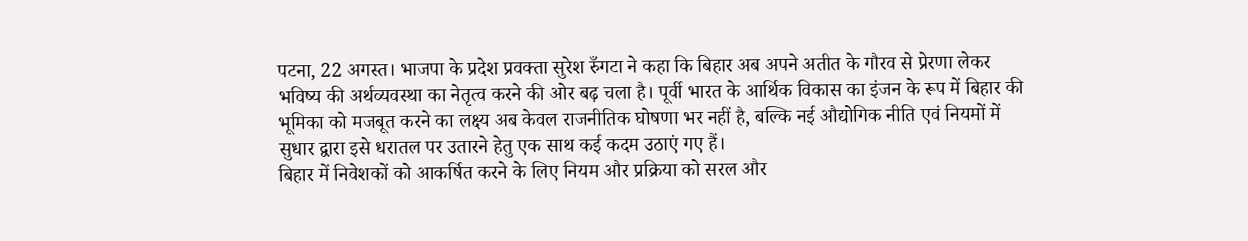पटना, 22 अगस्त। भाजपा के प्रदेश प्रवक्ता सुरेश रुँगटा ने कहा कि बिहार अब अपने अतीत के गौरव से प्रेरणा लेकर भविष्य की अर्थव्यवस्था का नेतृत्व करने की ओर बढ़ चला है। पूर्वी भारत के आर्थिक विकास का इंजन के रूप में बिहार की भूमिका को मजबूत करने का लक्ष्य अब केवल राजनीतिक घोषणा भर नहीं है, बल्कि नई औद्योगिक नीति एवं नियमों में सुधार द्वारा इसे धरातल पर उतारने हेतु एक साथ कई कदम उठाएं गए हैं।
बिहार में निवेशकों को आकर्षित करने के लिए नियम और प्रक्रिया को सरल और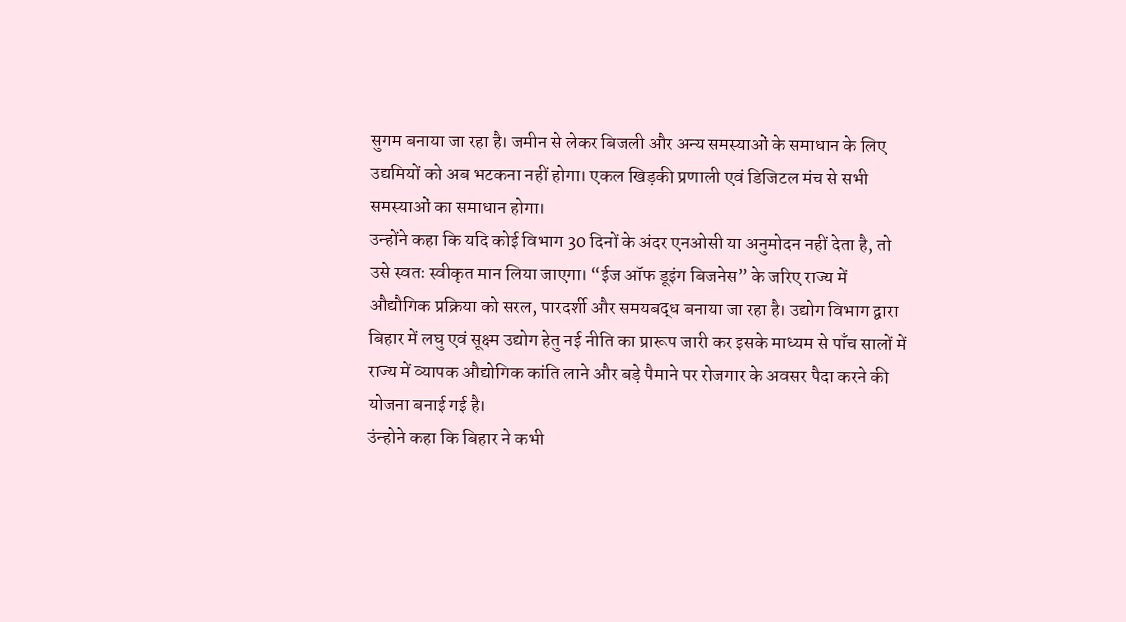सुगम बनाया जा रहा है। जमीन से लेकर बिजली और अन्य समस्याओं के समाधान के लिए उद्यमियों को अब भटकना नहीं होगा। एकल खिड़की प्रणाली एवं डिजिटल मंच से सभी समस्याओं का समाधान होगा।
उन्होंने कहा कि यदि कोई विभाग 30 दिनों के अंदर एनओसी या अनुमोदन नहीं देता है, तो उसे स्वतः स्वीकृत मान लिया जाएगा। “ईज ऑफ डूइंग बिजनेस” के जरिए राज्य में औद्यौगिक प्रक्रिया को सरल, पारदर्शी और समयबद्ध बनाया जा रहा है। उद्योग विभाग द्वारा बिहार में लघु एवं सूक्ष्म उद्योग हेतु नई नीति का प्रारूप जारी कर इसके माध्यम से पाँच सालों में राज्य में व्यापक औद्योगिक कांति लाने और बड़े पैमाने पर रोजगार के अवसर पैदा करने की योजना बनाई गई है।
उंन्होने कहा कि बिहार ने कभी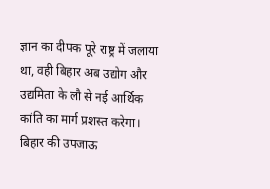ज्ञान का दीपक पूरे राष्ट्र में जलाया था, वही बिहार अब उद्योग और उद्यमिता के लौ से नई आर्थिक कांति का मार्ग प्रशस्त करेगा। बिहार की उपजाऊ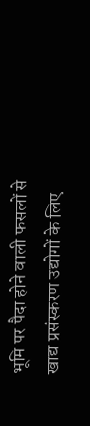भूमि पर पैदा होने वाली फसलों से खाद्य प्रसंस्करण उद्योगों के लिए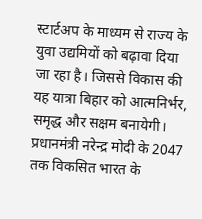स्टार्टअप के माध्यम से राज्य के युवा उद्यमियों को बढ़ावा दिया जा रहा है। जिससे विकास की यह यात्रा बिहार को आत्मनिर्भर, समृद्ध और सक्षम बनायेगी। प्रधानमंत्री नरेन्द्र मोदी के 2047 तक विकसित भारत के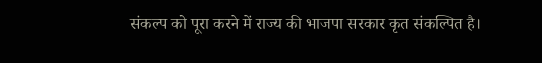संकल्प को पूरा करने में राज्य की भाजपा सरकार कृत संकल्पित है।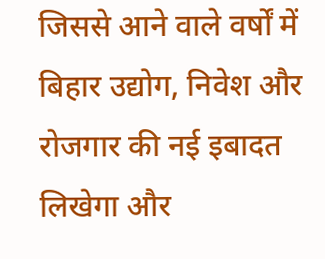जिससे आने वाले वर्षों में बिहार उद्योग, निवेश और रोजगार की नई इबादत लिखेगा और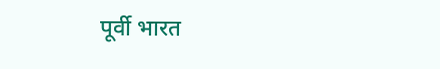पूर्वी भारत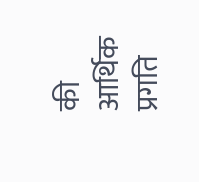की आर्थिक प्रगति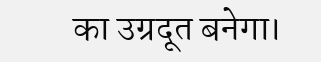का उग्रदूत बनेगा।